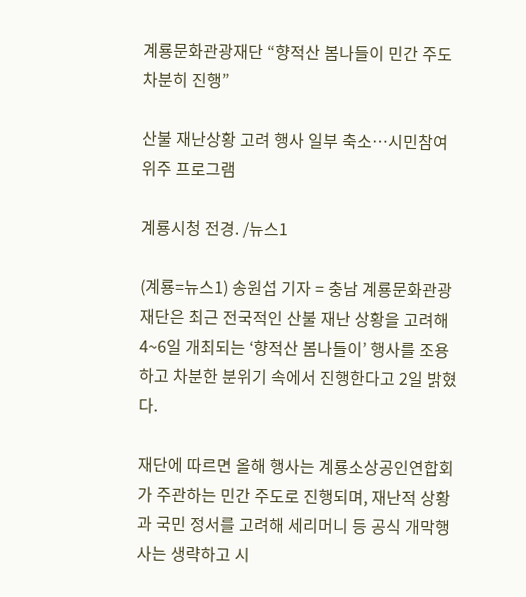계룡문화관광재단 “향적산 봄나들이 민간 주도 차분히 진행”

산불 재난상황 고려 행사 일부 축소…시민참여 위주 프로그램

계룡시청 전경. /뉴스1

(계룡=뉴스1) 송원섭 기자 = 충남 계룡문화관광재단은 최근 전국적인 산불 재난 상황을 고려해 4~6일 개최되는 ‘향적산 봄나들이’ 행사를 조용하고 차분한 분위기 속에서 진행한다고 2일 밝혔다.

재단에 따르면 올해 행사는 계룡소상공인연합회가 주관하는 민간 주도로 진행되며, 재난적 상황과 국민 정서를 고려해 세리머니 등 공식 개막행사는 생략하고 시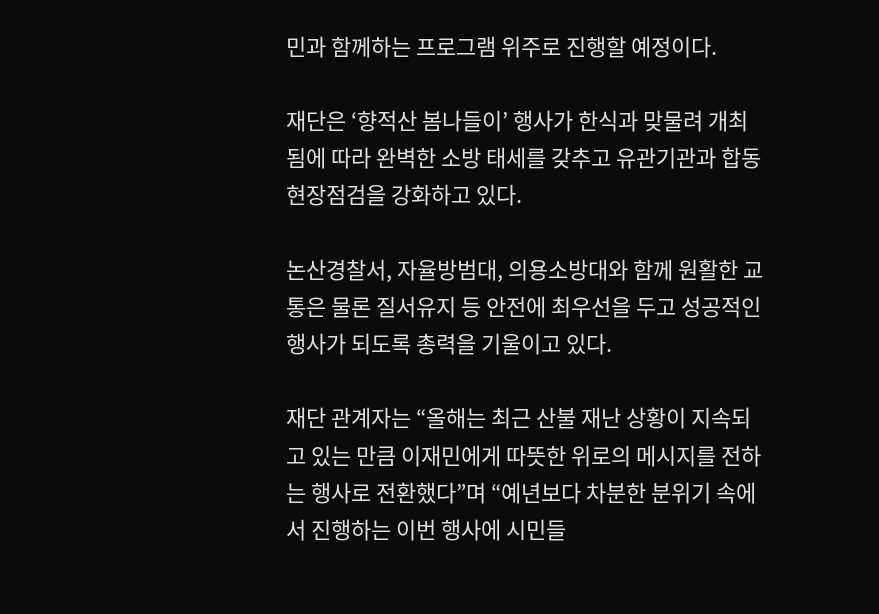민과 함께하는 프로그램 위주로 진행할 예정이다.

재단은 ‘향적산 봄나들이’ 행사가 한식과 맞물려 개최됨에 따라 완벽한 소방 태세를 갖추고 유관기관과 합동 현장점검을 강화하고 있다.

논산경찰서, 자율방범대, 의용소방대와 함께 원활한 교통은 물론 질서유지 등 안전에 최우선을 두고 성공적인 행사가 되도록 총력을 기울이고 있다.

재단 관계자는 “올해는 최근 산불 재난 상황이 지속되고 있는 만큼 이재민에게 따뜻한 위로의 메시지를 전하는 행사로 전환했다”며 “예년보다 차분한 분위기 속에서 진행하는 이번 행사에 시민들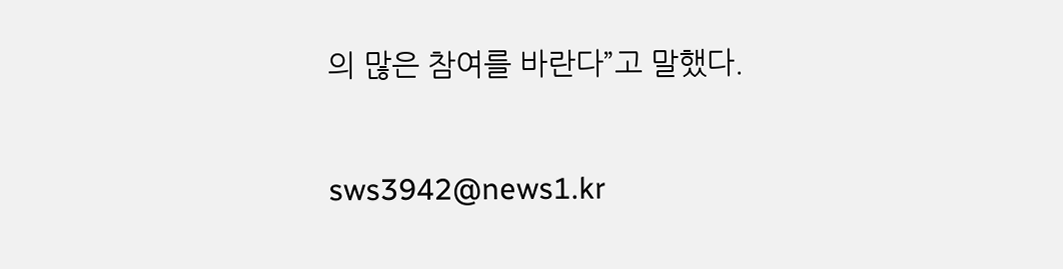의 많은 참여를 바란다”고 말했다.

sws3942@news1.kr